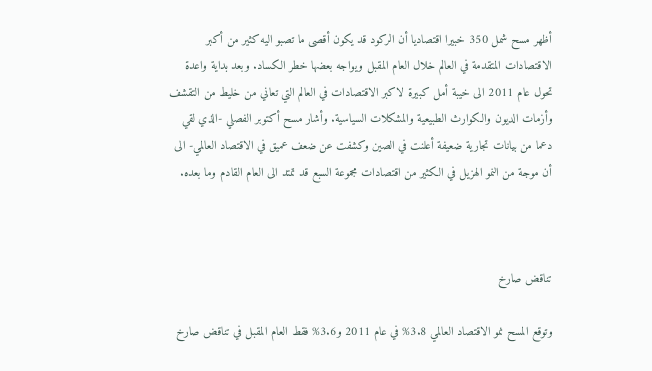أظهر مسح شمل 350 خبيرا اقتصاديا أن الركود قد يكون أقصى ما تصبو اليه كثير من أكبر الاقتصادات المتقدمة في العالم خلال العام المقبل ويواجه بعضها خطر الكساد. وبعد بداية واعدة تحول عام 2011 الى خيبة أمل كبيرة لاكبر الاقتصادات في العالم التي تعاني من خليط من التقشف وأزمات الديون والكوارث الطبيعية والمشكلات السياسية. وأشار مسح أكتوبر الفصلي -الذي لقي دعما من بيانات تجارية ضعيفة أعلنت في الصين وكشفت عن ضعف عميق في الاقتصاد العالمي- الى أن موجة من النمو الهزيل في الكثير من اقتصادات مجموعة السبع قد تمتد الى العام القادم وما بعده.



تناقض صارخ

وتوقع المسح نمو الاقتصاد العالمي 3.8% في عام 2011 و3.6% فقط العام المقبل في تناقض صارخ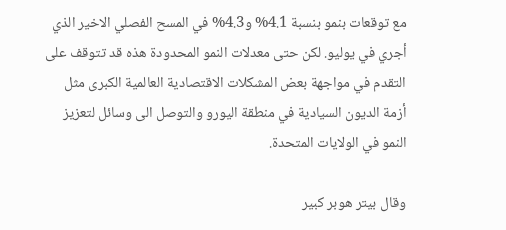مع توقعات بنمو بنسبة 4.1% و4.3% في المسح الفصلي الاخير الذي أجري في يوليو. لكن حتى معدلات النمو المحدودة هذه قد تتوقف على التقدم في مواجهة بعض المشكلات الاقتصادية العالمية الكبرى مثل أزمة الديون السيادية في منطقة اليورو والتوصل الى وسائل لتعزيز النمو في الولايات المتحدة.

وقال بيتر هوبر كبير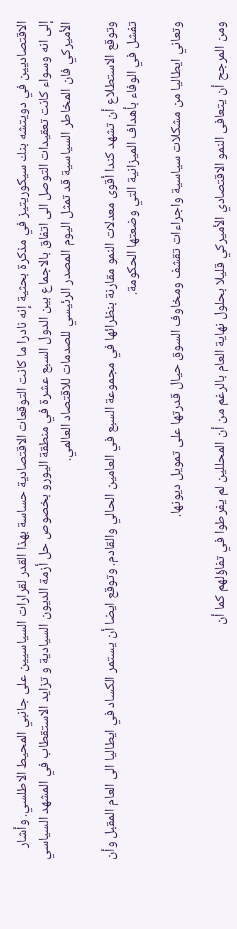الاقتصاديين في دويتشه بنك سيكوريتيز في مذكرة بحثية إنه نادرا ما كانت التوقعات الاقتصادية حساسة بهذا القدر لقرارات السياسيين على جانبي المحيط الاطلسي. وأشار إلى انه وسواء كانت تعقيدات التوصل الى اتفاق بالاجماع بين الدول السبع عشرة في منطقة اليورو بخصوص حل أزمة الديون السيادية و تزايد الاستقطاب في المشهد السياسي الأميركي فان المخاطر السياسية قد تمثل اليوم المصدر الرئيسي للصدمات للاقتصاد العالمي.

وتوقع الاستطلاع أن تشهد كندا أقوى معدلات النمو مقارنة بنظرائها في مجموعة السبع في العامين الحالي والقادم. وتوقع ايضا أن يستمر الكساد في ايطاليا الى العام المقبل وأن تفشل في الوفاء بأهداف الميزانية التي وضعتها الحكومة.

وتعاني ايطاليا من مشكلات سياسية واجراءات تقشف ومخاوف السوق حيال قدرتها على تمويل ديونها.

ومن المرجح أن يتعافى النمو الاقتصادي الأميركي قليلا بحلول نهاية العام بالرغم من أن المحللين لم يفرطوا في تفاؤلهم كما أن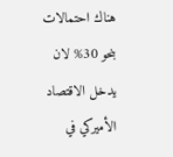هناك احتمالات بنحو 30% لان يدخل الاقتصاد الأميركي في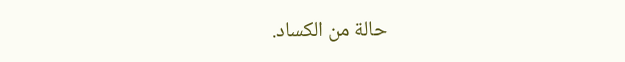حالة من الكساد.